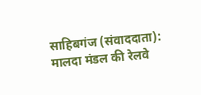साहिबगंज (संवाददाता): मालदा मंडल की रेलवे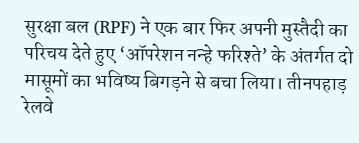सुरक्षा बल (RPF) ने एक बार फिर अपनी मुस्तैदी का परिचय देते हुए ‘ऑपरेशन नन्हे फरिश्ते’ के अंतर्गत दो मासूमों का भविष्य बिगड़ने से बचा लिया। तीनपहाड़ रेलवे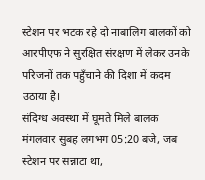स्टेशन पर भटक रहे दो नाबालिग बालकों को आरपीएफ ने सुरक्षित संरक्षण में लेकर उनके परिजनों तक पहुँचाने की दिशा में कदम उठाया है।
संदिग्ध अवस्था में घूमते मिले बालक
मंगलवार सुबह लगभग 05:20 बजे, जब स्टेशन पर सन्नाटा था,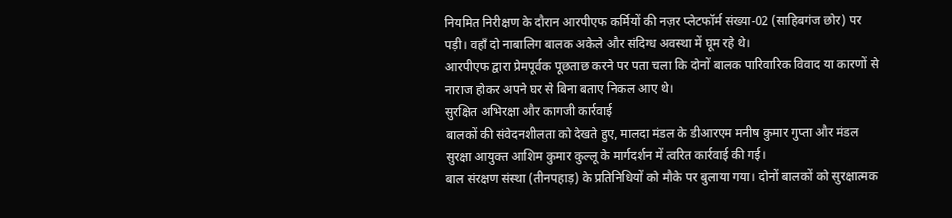नियमित निरीक्षण के दौरान आरपीएफ कर्मियों की नज़र प्लेटफॉर्म संख्या-02 (साहिबगंज छोर) पर पड़ी। वहाँ दो नाबालिग बालक अकेले और संदिग्ध अवस्था में घूम रहे थे।
आरपीएफ द्वारा प्रेमपूर्वक पूछताछ करने पर पता चला कि दोनों बालक पारिवारिक विवाद या कारणों से नाराज होकर अपने घर से बिना बताए निकल आए थे।
सुरक्षित अभिरक्षा और कागजी कार्रवाई
बालकों की संवेदनशीलता को देखते हुए, मालदा मंडल के डीआरएम मनीष कुमार गुप्ता और मंडल सुरक्षा आयुक्त आशिम कुमार कुल्लू के मार्गदर्शन में त्वरित कार्रवाई की गई।
बाल संरक्षण संस्था (तीनपहाड़) के प्रतिनिधियों को मौके पर बुलाया गया। दोनों बालकों को सुरक्षात्मक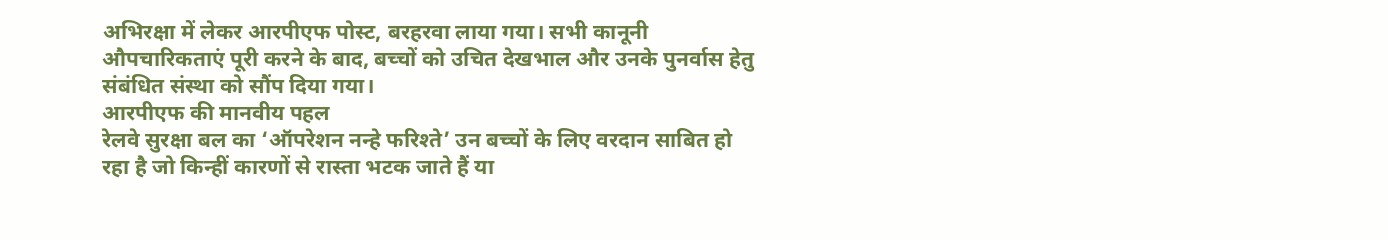अभिरक्षा में लेकर आरपीएफ पोस्ट, बरहरवा लाया गया। सभी कानूनी औपचारिकताएं पूरी करने के बाद, बच्चों को उचित देखभाल और उनके पुनर्वास हेतु संबंधित संस्था को सौंप दिया गया।
आरपीएफ की मानवीय पहल
रेलवे सुरक्षा बल का ‘ऑपरेशन नन्हे फरिश्ते’ उन बच्चों के लिए वरदान साबित हो रहा है जो किन्हीं कारणों से रास्ता भटक जाते हैं या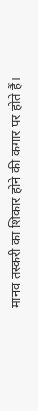मानव तस्करी का शिकार होने की कगार पर होते हैं।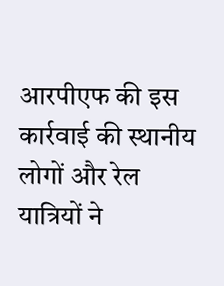आरपीएफ की इस कार्रवाई की स्थानीय लोगों और रेल यात्रियों ने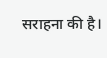सराहना की है।